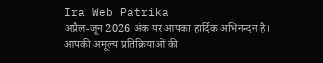Ira Web Patrika
अप्रैल-जून 2026 अंक पर आपका हार्दिक अभिनन्दन है। आपकी अमूल्य प्रतिक्रियाओं की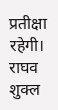प्रतीक्षा रहेगी।
राघव शुक्ल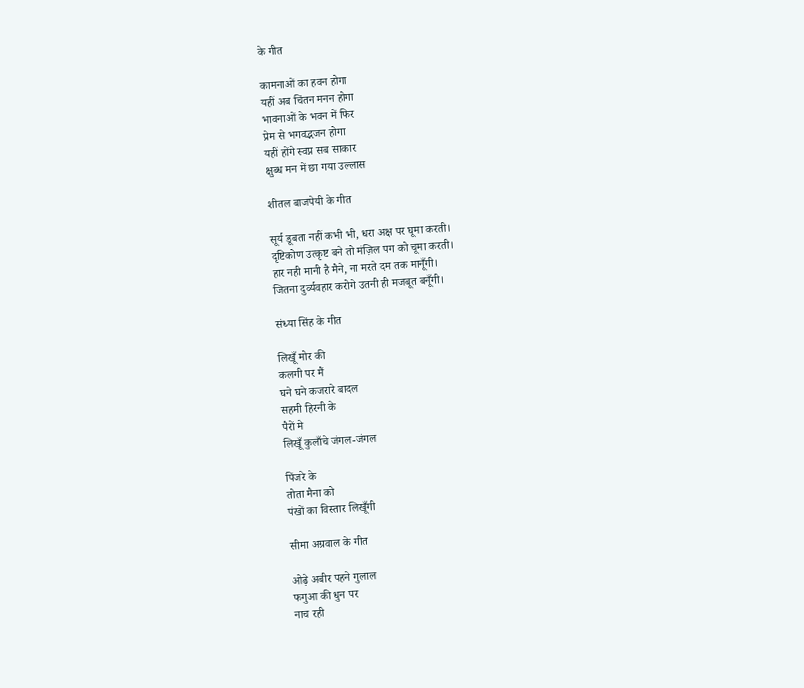के गीत

कामनाओं का हवन होगा
यहीं अब चिंतन मनन होगा
भावनाओं के भवन में फिर
प्रेम से भगवद्भजन होगा
यहीं होंगे स्वप्न सब साकार
क्षुब्ध मन में छा गया उल्लास

शीतल बाजपेयी के गीत

सूर्य डूबता नहीं कभी भी, धरा अक्ष पर घूमा करती।
दृष्टिकोण उत्कृष्ट बने तो मंज़िल पग को चूमा करती।
हार नही मानी है मैने, ना मरते दम तक मानूँगी।
जितना दुर्व्यवहार करोगे उतनी ही मजबूत बनूँगी।

संध्या सिंह के गीत

लिखूँ मोर की
कलगी पर मैं
घने घने कजरारे बादल
सहमी हिरनी के
पैरों मे
लिखूँ कुलाँचे जंगल-जंगल

पिंजरे के
तोता मैना को
पंखों का विस्तार लिखूँगी

सीमा अग्रवाल के गीत

ओढ़े अबीर पहने गुलाल
फगुआ की धुन पर
नाच रही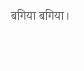बगिया बगिया।